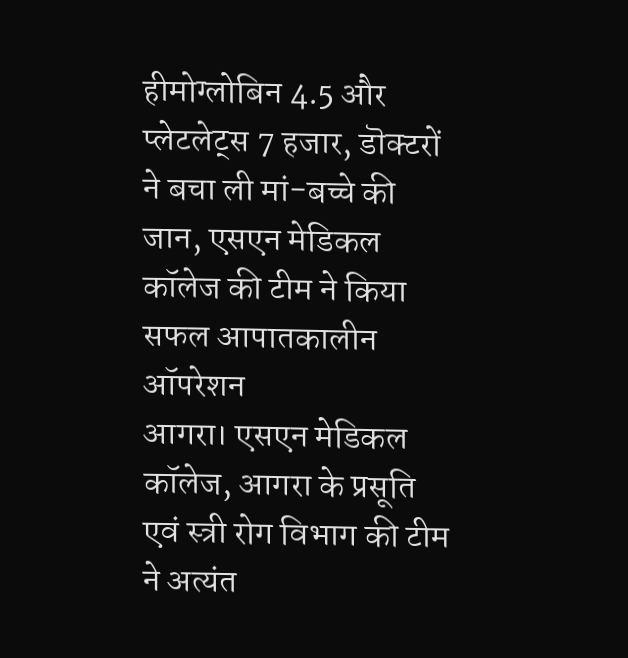हीमोग्लोबिन 4.5 और प्लेटलेट्स 7 हजार, डॊक्टरों ने बचा ली मां-बच्चे की जान, एसएन मेडिकल कॉलेज की टीम ने किया सफल आपातकालीन ऑपरेशन
आगरा। एसएन मेडिकल कॉलेज, आगरा के प्रसूति एवं स्त्री रोग विभाग की टीम ने अत्यंत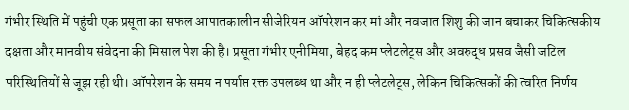गंभीर स्थिति में पहुंची एक प्रसूता का सफल आपातकालीन सीजेरियन ऑपरेशन कर मां और नवजात शिशु की जान बचाकर चिकित्सकीय दक्षता और मानवीय संवेदना की मिसाल पेश की है। प्रसूता गंभीर एनीमिया, बेहद कम प्लेटलेट्स और अवरुद्ध प्रसव जैसी जटिल परिस्थितियों से जूझ रही थी। ऑपरेशन के समय न पर्याप्त रक्त उपलब्ध था और न ही प्लेटलेट्स, लेकिन चिकित्सकों की त्वरित निर्णय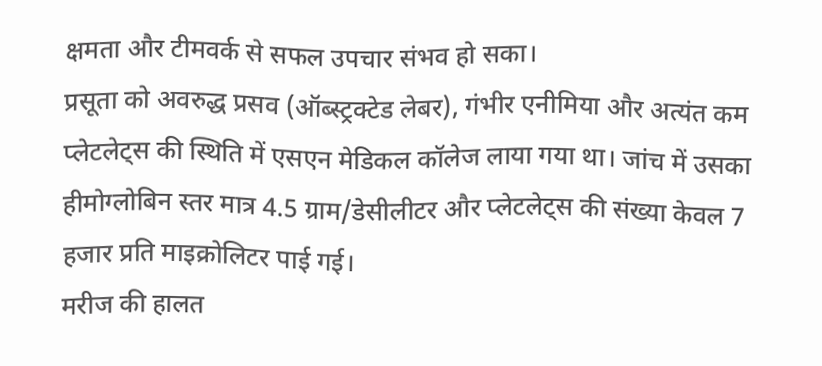क्षमता और टीमवर्क से सफल उपचार संभव हो सका।
प्रसूता को अवरुद्ध प्रसव (ऑब्स्ट्रक्टेड लेबर), गंभीर एनीमिया और अत्यंत कम प्लेटलेट्स की स्थिति में एसएन मेडिकल कॉलेज लाया गया था। जांच में उसका हीमोग्लोबिन स्तर मात्र 4.5 ग्राम/डेसीलीटर और प्लेटलेट्स की संख्या केवल 7 हजार प्रति माइक्रोलिटर पाई गई।
मरीज की हालत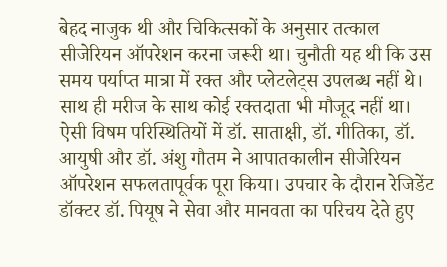बेहद नाजुक थी और चिकित्सकों के अनुसार तत्काल सीजेरियन ऑपरेशन करना जरूरी था। चुनौती यह थी कि उस समय पर्याप्त मात्रा में रक्त और प्लेटलेट्स उपलब्ध नहीं थे। साथ ही मरीज के साथ कोई रक्तदाता भी मौजूद नहीं था।
ऐसी विषम परिस्थितियों में डॉ. साताक्षी, डॉ. गीतिका, डॉ. आयुषी और डॉ. अंशु गौतम ने आपातकालीन सीजेरियन ऑपरेशन सफलतापूर्वक पूरा किया। उपचार के दौरान रेजिडेंट डॉक्टर डॉ. पियूष ने सेवा और मानवता का परिचय देते हुए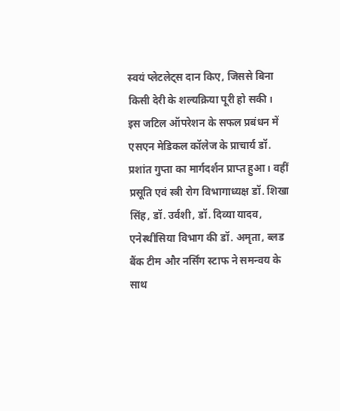स्वयं प्लेटलेट्स दान किए, जिससे बिना किसी देरी के शल्यक्रिया पूरी हो सकी।
इस जटिल ऑपरेशन के सफल प्रबंधन में एसएन मेडिकल कॉलेज के प्राचार्य डॉ. प्रशांत गुप्ता का मार्गदर्शन प्राप्त हुआ। वहीं प्रसूति एवं स्त्री रोग विभागाध्यक्ष डॉ. शिखा सिंह, डॉ. उर्वशी, डॉ. दिव्या यादव, एनेस्थीसिया विभाग की डॉ. अमृता, ब्लड बैंक टीम और नर्सिंग स्टाफ ने समन्वय के साथ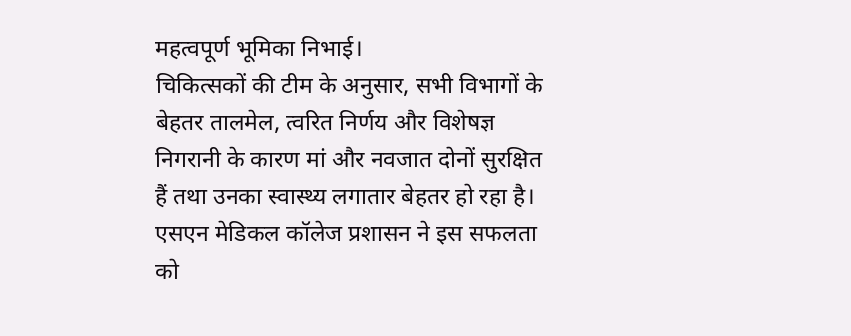महत्वपूर्ण भूमिका निभाई।
चिकित्सकों की टीम के अनुसार, सभी विभागों के बेहतर तालमेल, त्वरित निर्णय और विशेषज्ञ निगरानी के कारण मां और नवजात दोनों सुरक्षित हैं तथा उनका स्वास्थ्य लगातार बेहतर हो रहा है।
एसएन मेडिकल कॉलेज प्रशासन ने इस सफलता को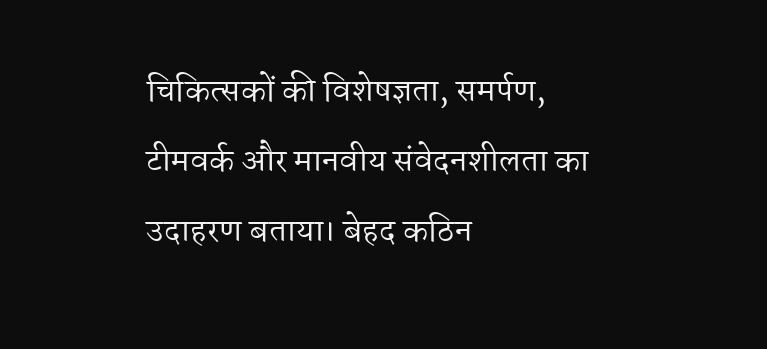चिकित्सकों की विशेषज्ञता, समर्पण, टीमवर्क और मानवीय संवेदनशीलता का उदाहरण बताया। बेहद कठिन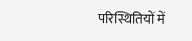परिस्थितियों में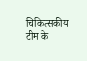चिकित्सकीय टीम के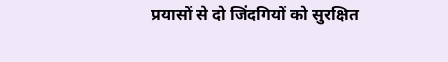प्रयासों से दो जिंदगियों को सुरक्षित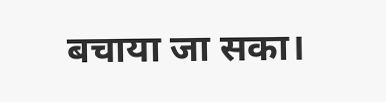बचाया जा सका।